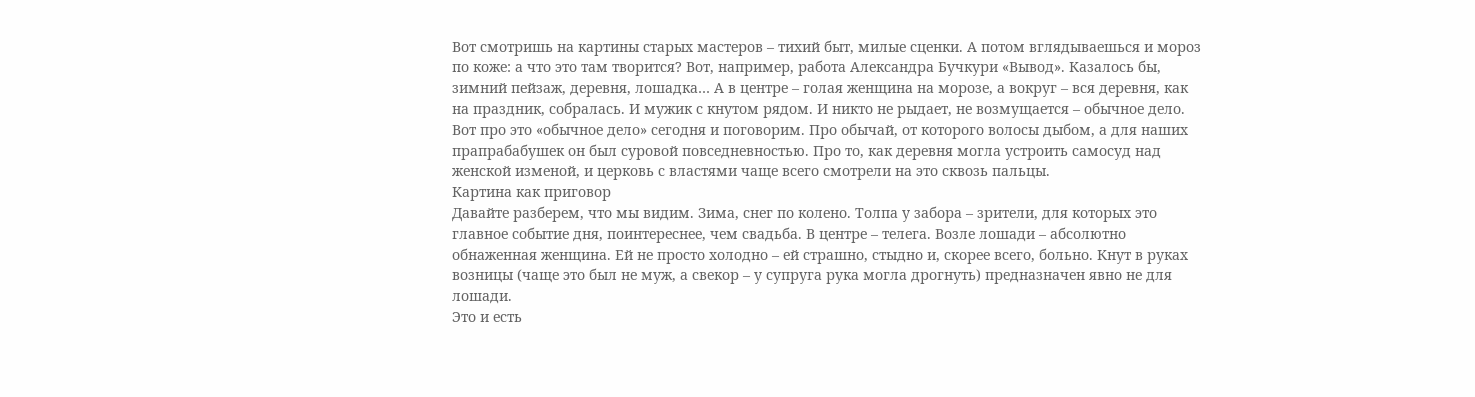Вот смотришь на картины старых мастеров – тихий быт, милые сценки. А потом вглядываешься и мороз по коже: а что это там творится? Вот, например, работа Александра Бучкури «Вывод». Казалось бы, зимний пейзаж, деревня, лошадка… А в центре – голая женщина на морозе, а вокруг – вся деревня, как на праздник, собралась. И мужик с кнутом рядом. И никто не рыдает, не возмущается – обычное дело.
Вот про это «обычное дело» сегодня и поговорим. Про обычай, от которого волосы дыбом, а для наших прапрабабушек он был суровой повседневностью. Про то, как деревня могла устроить самосуд над женской изменой, и церковь с властями чаще всего смотрели на это сквозь пальцы.
Картина как приговор
Давайте разберем, что мы видим. Зима, снег по колено. Толпа у забора – зрители, для которых это главное событие дня, поинтереснее, чем свадьба. В центре – телега. Возле лошади – абсолютно обнаженная женщина. Ей не просто холодно – ей страшно, стыдно и, скорее всего, больно. Кнут в руках возницы (чаще это был не муж, а свекор – у супруга рука могла дрогнуть) предназначен явно не для лошади.
Это и есть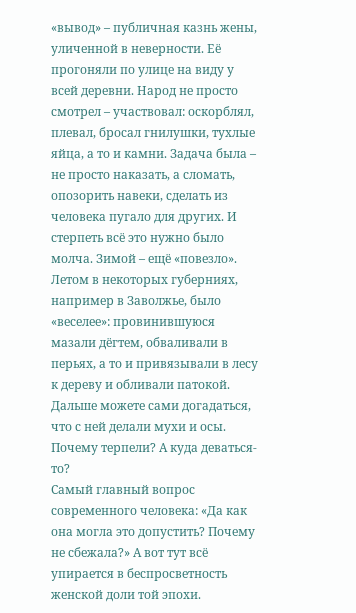«вывод» – публичная казнь жены, уличенной в неверности. Её прогоняли по улице на виду у всей деревни. Народ не просто смотрел – участвовал: оскорблял, плевал, бросал гнилушки, тухлые яйца, а то и камни. Задача была – не просто наказать, а сломать, опозорить навеки, сделать из человека пугало для других. И стерпеть всё это нужно было молча. Зимой – ещё «повезло». Летом в некоторых губерниях, например в Заволжье, было «веселее»: провинившуюся мазали дёгтем, обваливали в перьях, а то и привязывали в лесу к дереву и обливали патокой. Дальше можете сами догадаться, что с ней делали мухи и осы.
Почему терпели? А куда деваться-то?
Самый главный вопрос современного человека: «Да как она могла это допустить? Почему не сбежала?» А вот тут всё упирается в беспросветность женской доли той эпохи.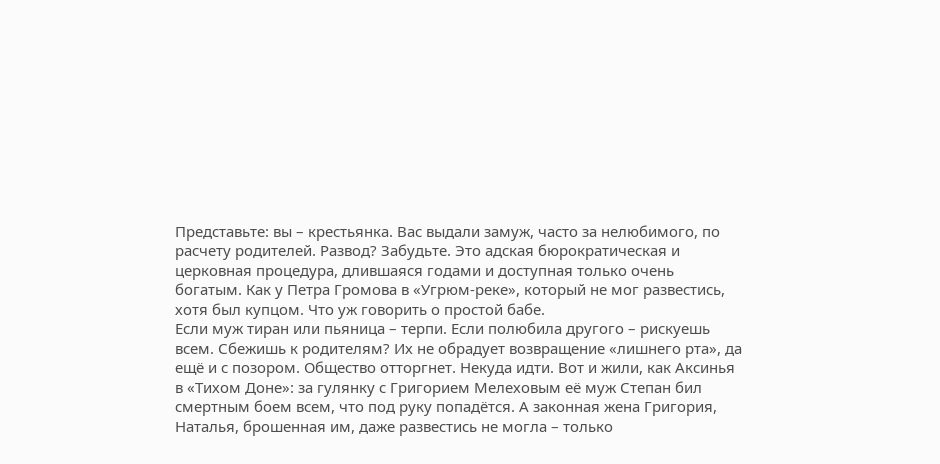Представьте: вы – крестьянка. Вас выдали замуж, часто за нелюбимого, по расчету родителей. Развод? Забудьте. Это адская бюрократическая и церковная процедура, длившаяся годами и доступная только очень богатым. Как у Петра Громова в «Угрюм-реке», который не мог развестись, хотя был купцом. Что уж говорить о простой бабе.
Если муж тиран или пьяница – терпи. Если полюбила другого – рискуешь всем. Сбежишь к родителям? Их не обрадует возвращение «лишнего рта», да ещё и с позором. Общество отторгнет. Некуда идти. Вот и жили, как Аксинья в «Тихом Доне»: за гулянку с Григорием Мелеховым её муж Степан бил смертным боем всем, что под руку попадётся. А законная жена Григория, Наталья, брошенная им, даже развестись не могла – только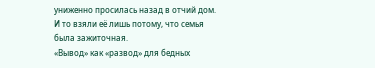униженно просилась назад в отчий дом. И то взяли её лишь потому, что семья была зажиточная.
«Вывод» как «развод» для бедных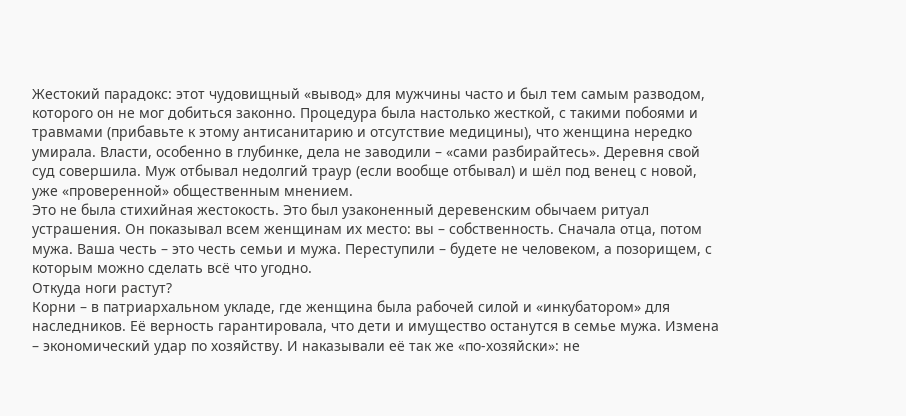Жестокий парадокс: этот чудовищный «вывод» для мужчины часто и был тем самым разводом, которого он не мог добиться законно. Процедура была настолько жесткой, с такими побоями и травмами (прибавьте к этому антисанитарию и отсутствие медицины), что женщина нередко умирала. Власти, особенно в глубинке, дела не заводили – «сами разбирайтесь». Деревня свой суд совершила. Муж отбывал недолгий траур (если вообще отбывал) и шёл под венец с новой, уже «проверенной» общественным мнением.
Это не была стихийная жестокость. Это был узаконенный деревенским обычаем ритуал устрашения. Он показывал всем женщинам их место: вы – собственность. Сначала отца, потом мужа. Ваша честь – это честь семьи и мужа. Переступили – будете не человеком, а позорищем, с которым можно сделать всё что угодно.
Откуда ноги растут?
Корни – в патриархальном укладе, где женщина была рабочей силой и «инкубатором» для наследников. Её верность гарантировала, что дети и имущество останутся в семье мужа. Измена – экономический удар по хозяйству. И наказывали её так же «по-хозяйски»: не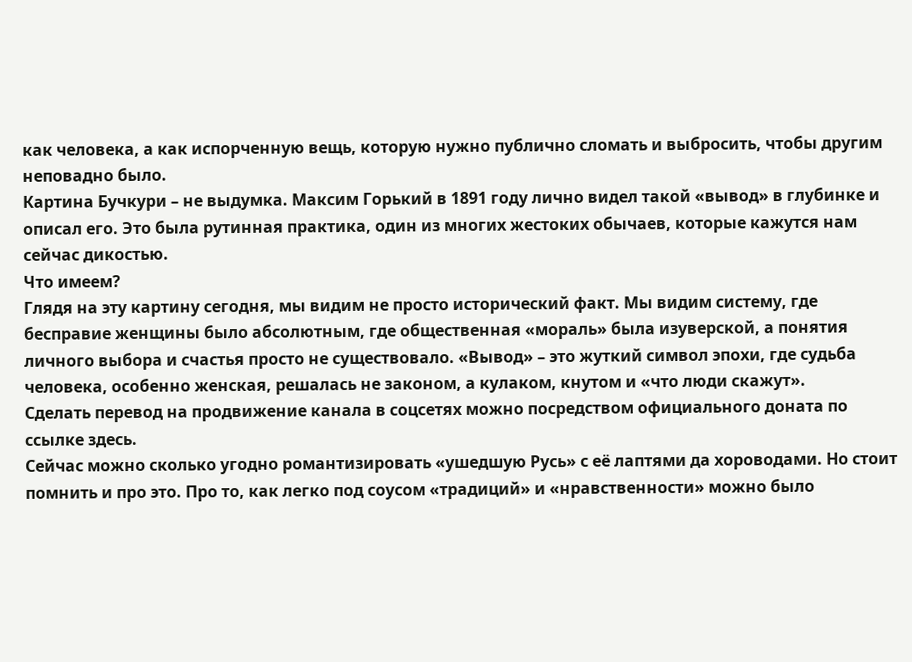как человека, а как испорченную вещь, которую нужно публично сломать и выбросить, чтобы другим неповадно было.
Картина Бучкури – не выдумка. Максим Горький в 1891 году лично видел такой «вывод» в глубинке и описал его. Это была рутинная практика, один из многих жестоких обычаев, которые кажутся нам сейчас дикостью.
Что имеем?
Глядя на эту картину сегодня, мы видим не просто исторический факт. Мы видим систему, где бесправие женщины было абсолютным, где общественная «мораль» была изуверской, а понятия личного выбора и счастья просто не существовало. «Вывод» – это жуткий символ эпохи, где судьба человека, особенно женская, решалась не законом, а кулаком, кнутом и «что люди скажут».
Сделать перевод на продвижение канала в соцсетях можно посредством официального доната по ссылке здесь.
Сейчас можно сколько угодно романтизировать «ушедшую Русь» с её лаптями да хороводами. Но стоит помнить и про это. Про то, как легко под соусом «традиций» и «нравственности» можно было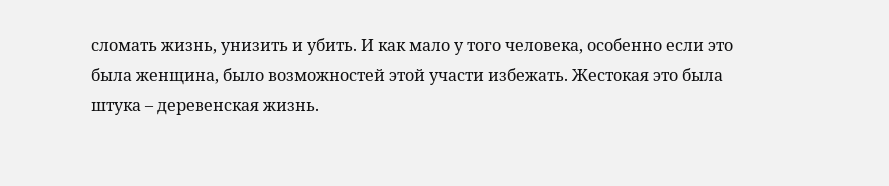сломать жизнь, унизить и убить. И как мало у того человека, особенно если это была женщина, было возможностей этой участи избежать. Жестокая это была штука – деревенская жизнь.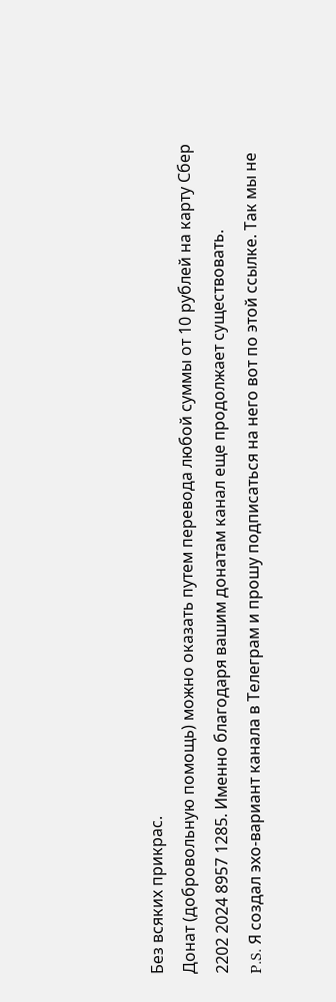Без всяких прикрас.
Донат (добровольную помощь) можно оказать путем перевода любой суммы от 10 рублей на карту Сбер 2202 2024 8957 1285. Именно благодаря вашим донатам канал еще продолжает существовать.
P.S. Я создал эхо-вариант канала в Телеграм и прошу подписаться на него вот по этой ссылке. Так мы не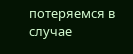потеряемся в случае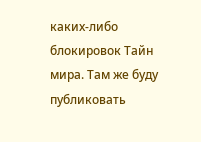каких-либо блокировок Тайн мира. Там же буду публиковать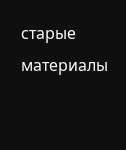старые материалы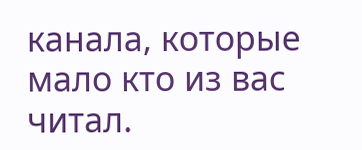канала, которые мало кто из вас читал.